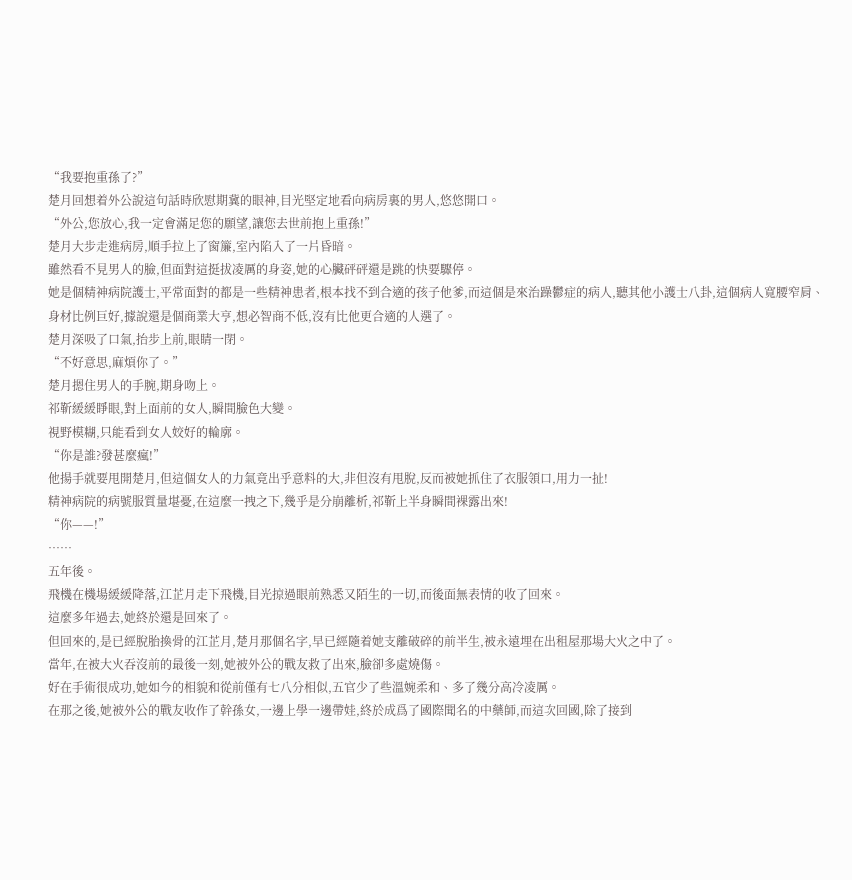“我要抱重孫了?”
楚月回想着外公說這句話時欣慰期冀的眼神,目光堅定地看向病房裏的男人,悠悠開口。
“外公,您放心,我一定會滿足您的願望,讓您去世前抱上重孫!”
楚月大步走進病房,順手拉上了窗簾,室內陷入了一片昏暗。
雖然看不見男人的臉,但面對這挺拔凌厲的身姿,她的心臟砰砰還是跳的快要驟停。
她是個精神病院護士,平常面對的都是一些精神患者,根本找不到合適的孩子他爹,而這個是來治躁鬱症的病人,聽其他小護士八卦,這個病人寬腰窄肩、身材比例巨好,據說還是個商業大亨,想必智商不低,沒有比他更合適的人選了。
楚月深吸了口氣,抬步上前,眼睛一閉。
“不好意思,麻煩你了。”
楚月摁住男人的手腕,期身吻上。
祁靳緩緩睜眼,對上面前的女人,瞬間臉色大變。
視野模糊,只能看到女人姣好的輪廓。
“你是誰?發甚麼瘋!”
他揚手就要甩開楚月,但這個女人的力氣竟出乎意料的大,非但沒有甩脫,反而被她抓住了衣服領口,用力一扯!
精神病院的病號服質量堪憂,在這麼一拽之下,幾乎是分崩離析,祁靳上半身瞬間裸露出來!
“你——!”
……
五年後。
飛機在機場緩緩降落,江芷月走下飛機,目光掠過眼前熟悉又陌生的一切,而後面無表情的收了回來。
這麼多年過去,她終於還是回來了。
但回來的,是已經脫胎換骨的江芷月,楚月那個名字,早已經隨着她支離破碎的前半生,被永遠埋在出租屋那場大火之中了。
當年,在被大火吞沒前的最後一刻,她被外公的戰友救了出來,臉卻多處燒傷。
好在手術很成功,她如今的相貌和從前僅有七八分相似,五官少了些溫婉柔和、多了幾分高冷凌厲。
在那之後,她被外公的戰友收作了幹孫女,一邊上學一邊帶娃,終於成爲了國際聞名的中藥師,而這次回國,除了接到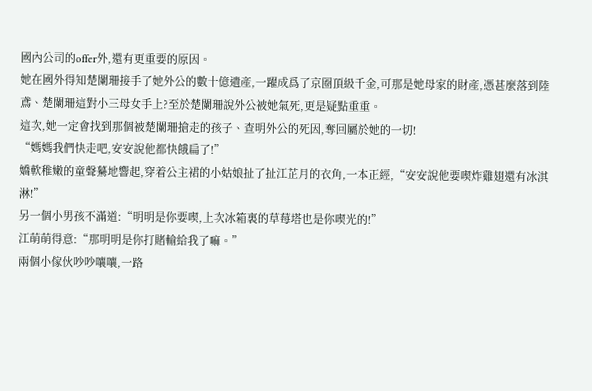國內公司的offer外,還有更重要的原因。
她在國外得知楚闌珊接手了她外公的數十億遺產,一躍成爲了京圈頂級千金,可那是她母家的財產,憑甚麼落到陸鳶、楚闌珊這對小三母女手上?至於楚闌珊說外公被她氣死,更是疑點重重。
這次,她一定會找到那個被楚闌珊搶走的孩子、查明外公的死因,奪回屬於她的一切!
“媽媽我們快走吧,安安說他都快餓扁了!”
嬌軟稚嫩的童聲驀地響起,穿着公主裙的小姑娘扯了扯江芷月的衣角,一本正經,“安安說他要喫炸雞翅還有冰淇淋!”
另一個小男孩不滿道:“明明是你要喫,上次冰箱裏的草莓塔也是你喫光的!”
江萌萌得意:“那明明是你打賭輸給我了嘛。”
兩個小傢伙吵吵嚷嚷,一路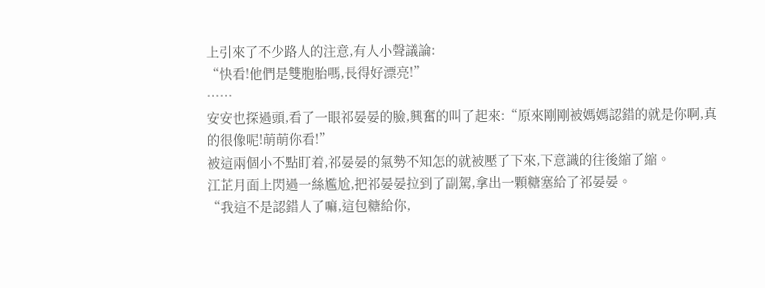上引來了不少路人的注意,有人小聲議論:
“快看!他們是雙胞胎嗎,長得好漂亮!”
……
安安也探過頭,看了一眼祁晏晏的臉,興奮的叫了起來:“原來剛剛被媽媽認錯的就是你啊,真的很像呢!萌萌你看!”
被這兩個小不點盯着,祁晏晏的氣勢不知怎的就被壓了下來,下意識的往後縮了縮。
江芷月面上閃過一絲尷尬,把祁晏晏拉到了副駕,拿出一顆糖塞給了祁晏晏。
“我這不是認錯人了嘛,這包糖給你,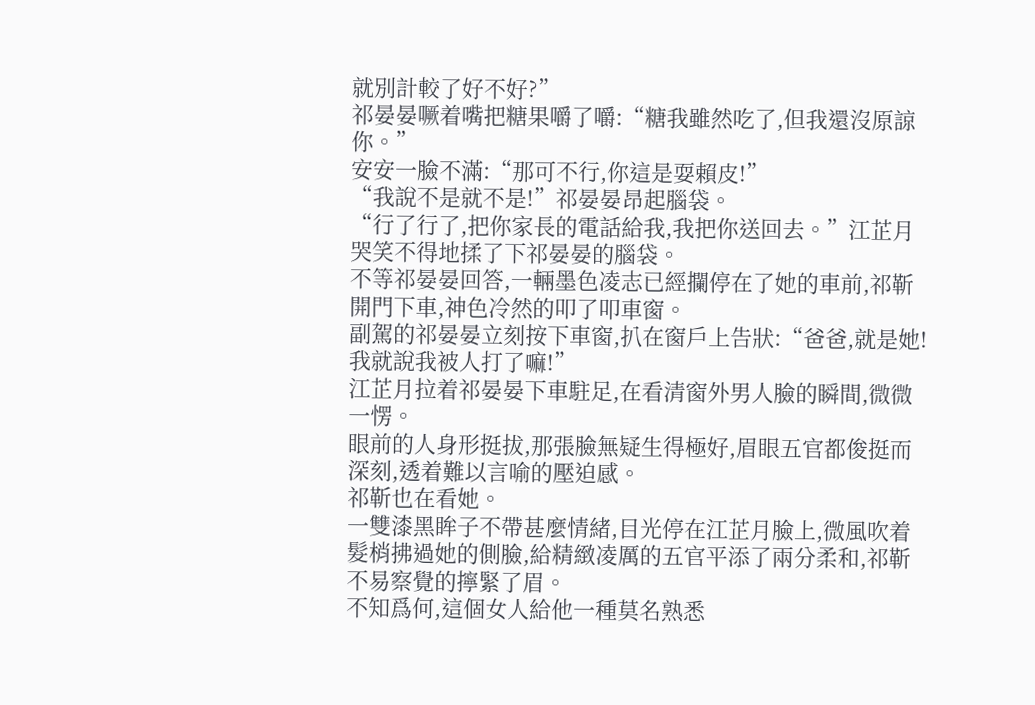就別計較了好不好?”
祁晏晏噘着嘴把糖果嚼了嚼:“糖我雖然吃了,但我還沒原諒你。”
安安一臉不滿:“那可不行,你這是耍賴皮!”
“我說不是就不是!”祁晏晏昂起腦袋。
“行了行了,把你家長的電話給我,我把你送回去。”江芷月哭笑不得地揉了下祁晏晏的腦袋。
不等祁晏晏回答,一輛墨色凌志已經攔停在了她的車前,祁靳開門下車,神色冷然的叩了叩車窗。
副駕的祁晏晏立刻按下車窗,扒在窗戶上告狀:“爸爸,就是她!我就說我被人打了嘛!”
江芷月拉着祁晏晏下車駐足,在看清窗外男人臉的瞬間,微微一愣。
眼前的人身形挺拔,那張臉無疑生得極好,眉眼五官都俊挺而深刻,透着難以言喻的壓迫感。
祁靳也在看她。
一雙漆黑眸子不帶甚麼情緒,目光停在江芷月臉上,微風吹着髮梢拂過她的側臉,給精緻凌厲的五官平添了兩分柔和,祁靳不易察覺的擰緊了眉。
不知爲何,這個女人給他一種莫名熟悉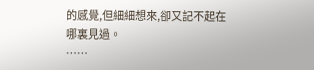的感覺,但細細想來,卻又記不起在哪裏見過。
……